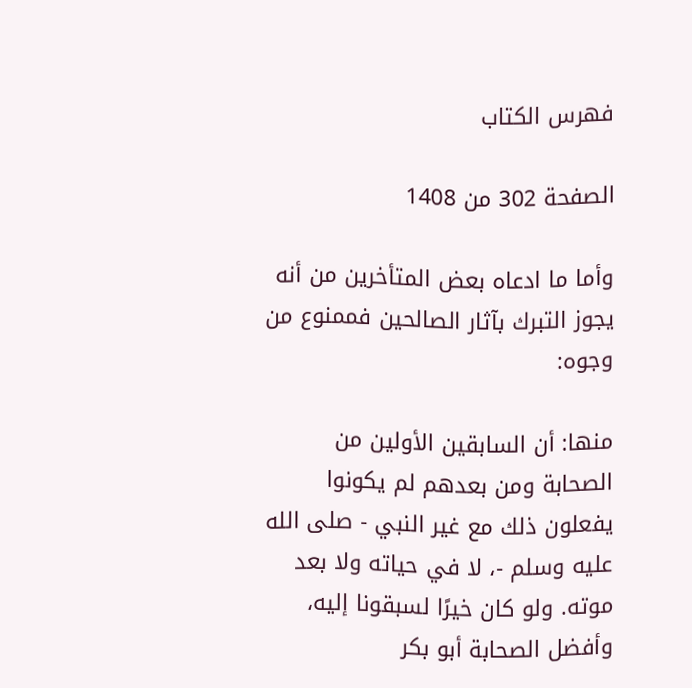فهرس الكتاب

الصفحة 302 من 1408

وأما ما ادعاه بعض المتأخرين من أنه يجوز التبرك بآثار الصالحين فممنوع من وجوه:

منها: أن السابقين الأولين من الصحابة ومن بعدهم لم يكونوا يفعلون ذلك مع غير النبي - صلى الله عليه وسلم -، لا في حياته ولا بعد موته. ولو كان خيرًا لسبقونا إليه، وأفضل الصحابة أبو بكر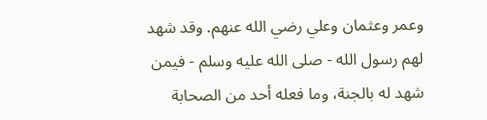وعمر وعثمان وعلي رضي الله عنهم. وقد شهد لهم رسول الله - صلى الله عليه وسلم - فيمن شهد له بالجنة، وما فعله أحد من الصحابة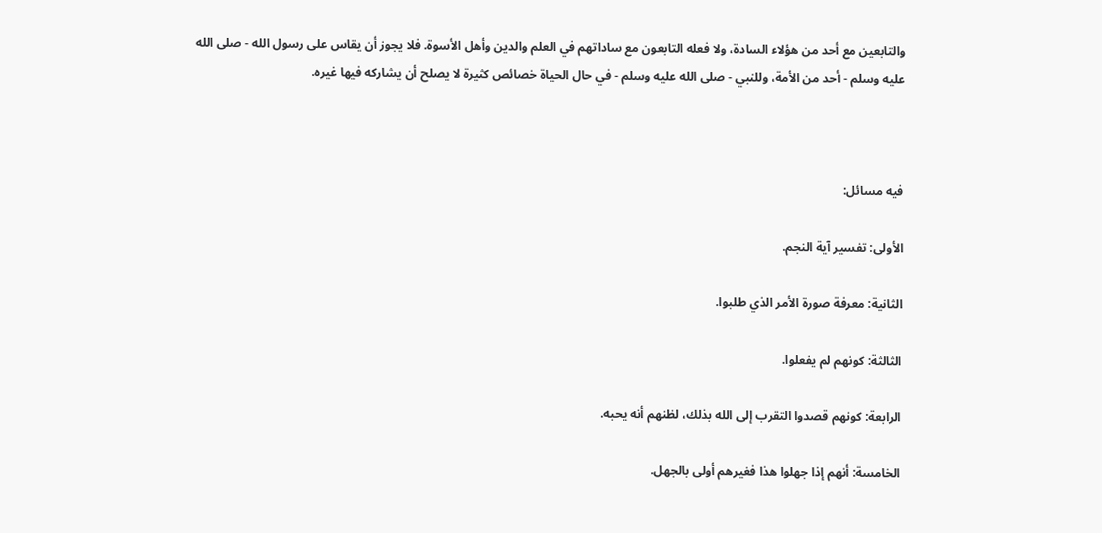والتابعين مع أحد من هؤلاء السادة، ولا فعله التابعون مع ساداتهم في العلم والدين وأهل الأسوة. فلا يجوز أن يقاس على رسول الله - صلى الله عليه وسلم - أحد من الأمة، وللنبي - صلى الله عليه وسلم - في حال الحياة خصائص كثيرة لا يصلح أن يشاركه فيها غيره.



فيه مسائل:

الأولى: تفسير آية النجم.

الثانية: معرفة صورة الأمر الذي طلبوا.

الثالثة: كونهم لم يفعلوا.

الرابعة: كونهم قصدوا التقرب إلى الله بذلك، لظنهم أنه يحبه.

الخامسة: أنهم إذا جهلوا هذا فغيرهم أولى بالجهل.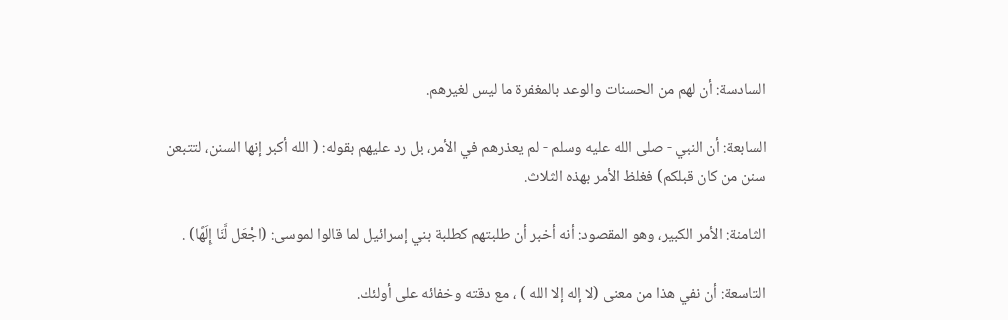السادسة: أن لهم من الحسنات والوعد بالمغفرة ما ليس لغيرهم.

السابعة: أن النبي - صلى الله عليه وسلم - لم يعذرهم في الأمر، بل رد عليهم بقوله: ( الله أكبر إنها السنن، لتتبعن سنن من كان قبلكم) فغلظ الأمر بهذه الثلاث.

الثامنة: الأمر الكبير، وهو المقصود: أنه أخبر أن طلبتهم كطلبة بني إسرائيل لما قالوا لموسى: (اجْعَل لَّنَا إِلَهًا) .

التاسعة: أن نفي هذا من معنى (لا إله إلا الله ) ، مع دقته وخفائه على أولئك.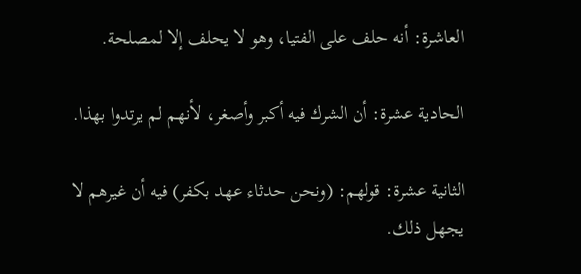العاشرة: أنه حلف على الفتيا، وهو لا يحلف إلا لمصلحة.

الحادية عشرة: أن الشرك فيه أكبر وأصغر، لأنهم لم يرتدوا بهذا.

الثانية عشرة: قولهم: (ونحن حدثاء عهد بكفر) فيه أن غيرهم لا يجهل ذلك.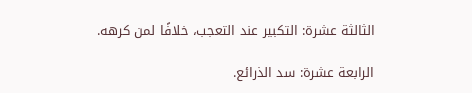الثالثة عشرة: التكبير عند التعجب، خلافًا لمن كرهه.

الرابعة عشرة: سد الذرائع.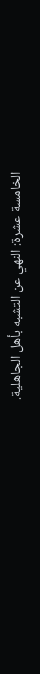الخامسة عشرة: النهي عن التشبه بأهل الجاهلية.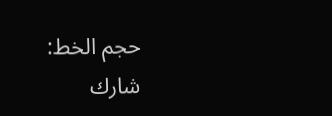حجم الخط:
شارك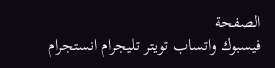الصفحة
فيسبوك واتساب تويتر تليجرام انستجرام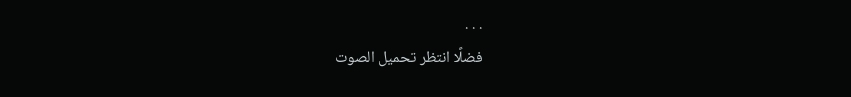. . .
فضلًا انتظر تحميل الصوت